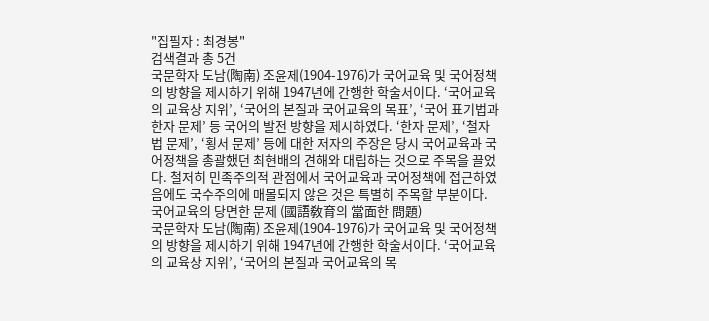"집필자 : 최경봉"
검색결과 총 5건
국문학자 도남(陶南) 조윤제(1904-1976)가 국어교육 및 국어정책의 방향을 제시하기 위해 1947년에 간행한 학술서이다. ‘국어교육의 교육상 지위’, ‘국어의 본질과 국어교육의 목표’, ‘국어 표기법과 한자 문제’ 등 국어의 발전 방향을 제시하였다. ‘한자 문제’, ‘철자법 문제’, ‘횡서 문제’ 등에 대한 저자의 주장은 당시 국어교육과 국어정책을 총괄했던 최현배의 견해와 대립하는 것으로 주목을 끌었다. 철저히 민족주의적 관점에서 국어교육과 국어정책에 접근하였음에도 국수주의에 매몰되지 않은 것은 특별히 주목할 부분이다.
국어교육의 당면한 문제 (國語敎育의 當面한 問題)
국문학자 도남(陶南) 조윤제(1904-1976)가 국어교육 및 국어정책의 방향을 제시하기 위해 1947년에 간행한 학술서이다. ‘국어교육의 교육상 지위’, ‘국어의 본질과 국어교육의 목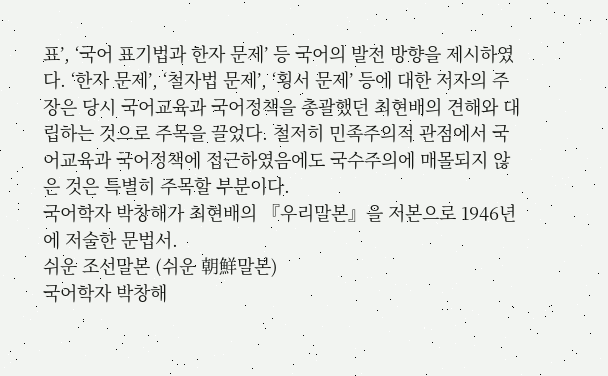표’, ‘국어 표기법과 한자 문제’ 등 국어의 발전 방향을 제시하였다. ‘한자 문제’, ‘철자법 문제’, ‘횡서 문제’ 등에 대한 저자의 주장은 당시 국어교육과 국어정책을 총괄했던 최현배의 견해와 대립하는 것으로 주목을 끌었다. 철저히 민족주의적 관점에서 국어교육과 국어정책에 접근하였음에도 국수주의에 매몰되지 않은 것은 특별히 주목할 부분이다.
국어학자 박창해가 최현배의 『우리말본』을 저본으로 1946년에 저술한 문법서.
쉬운 조선말본 (쉬운 朝鮮말본)
국어학자 박창해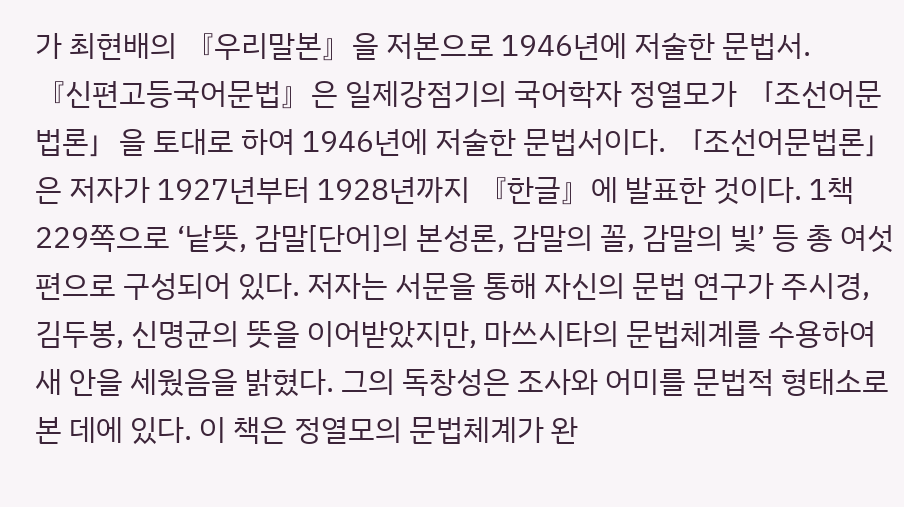가 최현배의 『우리말본』을 저본으로 1946년에 저술한 문법서.
『신편고등국어문법』은 일제강점기의 국어학자 정열모가 「조선어문법론」을 토대로 하여 1946년에 저술한 문법서이다. 「조선어문법론」은 저자가 1927년부터 1928년까지 『한글』에 발표한 것이다. 1책 229쪽으로 ‘낱뜻, 감말[단어]의 본성론, 감말의 꼴, 감말의 빛’ 등 총 여섯 편으로 구성되어 있다. 저자는 서문을 통해 자신의 문법 연구가 주시경, 김두봉, 신명균의 뜻을 이어받았지만, 마쓰시타의 문법체계를 수용하여 새 안을 세웠음을 밝혔다. 그의 독창성은 조사와 어미를 문법적 형태소로 본 데에 있다. 이 책은 정열모의 문법체계가 완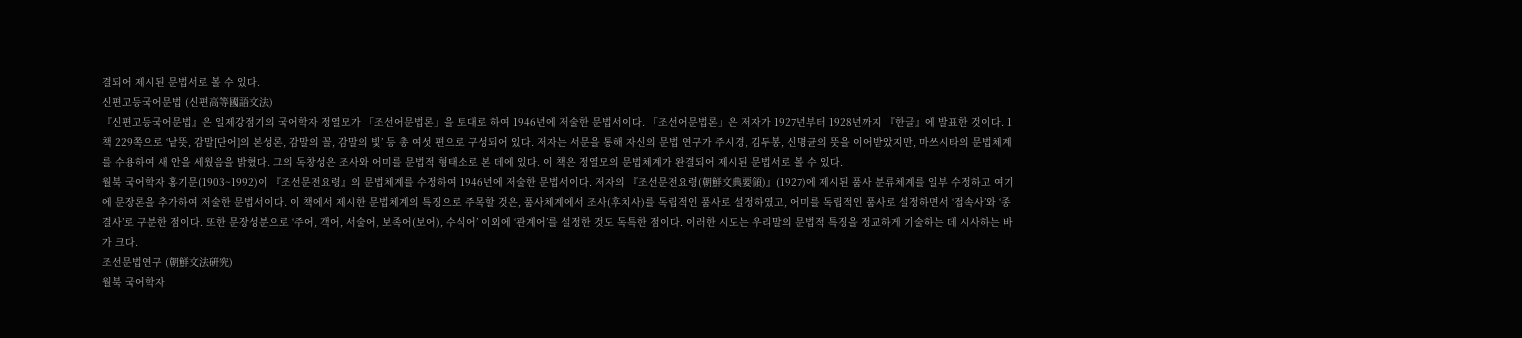결되어 제시된 문법서로 볼 수 있다.
신편고등국어문법 (신편高等國語文法)
『신편고등국어문법』은 일제강점기의 국어학자 정열모가 「조선어문법론」을 토대로 하여 1946년에 저술한 문법서이다. 「조선어문법론」은 저자가 1927년부터 1928년까지 『한글』에 발표한 것이다. 1책 229쪽으로 ‘낱뜻, 감말[단어]의 본성론, 감말의 꼴, 감말의 빛’ 등 총 여섯 편으로 구성되어 있다. 저자는 서문을 통해 자신의 문법 연구가 주시경, 김두봉, 신명균의 뜻을 이어받았지만, 마쓰시타의 문법체계를 수용하여 새 안을 세웠음을 밝혔다. 그의 독창성은 조사와 어미를 문법적 형태소로 본 데에 있다. 이 책은 정열모의 문법체계가 완결되어 제시된 문법서로 볼 수 있다.
월북 국어학자 홍기문(1903~1992)이 『조선문전요령』의 문법체계를 수정하여 1946년에 저술한 문법서이다. 저자의 『조선문전요령(朝鮮文典要領)』(1927)에 제시된 품사 분류체계를 일부 수정하고 여기에 문장론을 추가하여 저술한 문법서이다. 이 책에서 제시한 문법체계의 특징으로 주목할 것은, 품사체계에서 조사(후치사)를 독립적인 품사로 설정하였고, 어미를 독립적인 품사로 설정하면서 ‘접속사’와 ‘종결사’로 구분한 점이다. 또한 문장성분으로 ‘주어, 객어, 서술어, 보족어(보어), 수식어’ 이외에 ‘관계어’를 설정한 것도 독특한 점이다. 이러한 시도는 우리말의 문법적 특징을 정교하게 기술하는 데 시사하는 바가 크다.
조선문법연구 (朝鮮文法硏究)
월북 국어학자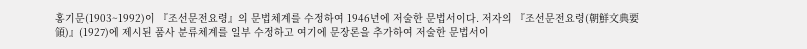홍기문(1903~1992)이 『조선문전요령』의 문법체계를 수정하여 1946년에 저술한 문법서이다. 저자의 『조선문전요령(朝鮮文典要領)』(1927)에 제시된 품사 분류체계를 일부 수정하고 여기에 문장론을 추가하여 저술한 문법서이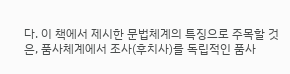다. 이 책에서 제시한 문법체계의 특징으로 주목할 것은, 품사체계에서 조사(후치사)를 독립적인 품사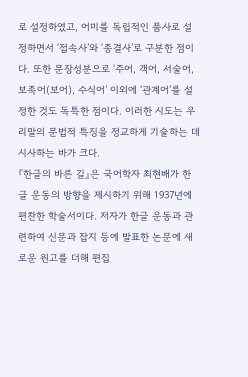로 설정하였고, 어미를 독립적인 품사로 설정하면서 ‘접속사’와 ‘종결사’로 구분한 점이다. 또한 문장성분으로 ‘주어, 객어, 서술어, 보족어(보어), 수식어’ 이외에 ‘관계어’를 설정한 것도 독특한 점이다. 이러한 시도는 우리말의 문법적 특징을 정교하게 기술하는 데 시사하는 바가 크다.
『한글의 바른 길』은 국어학자 최현배가 한글 운동의 방향을 제시하기 위해 1937년에 편찬한 학술서이다. 저자가 한글 운동과 관련하여 신문과 잡지 등에 발표한 논문에 새로운 원고를 더해 편집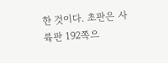한 것이다. 초판은 사륙판 192쪽으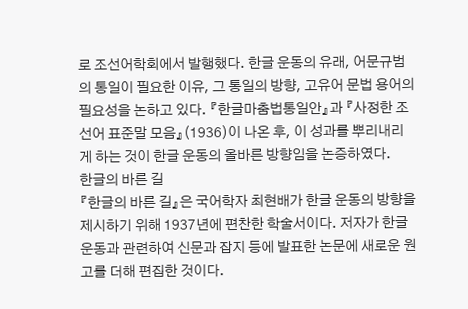로 조선어학회에서 발행했다. 한글 운동의 유래, 어문규범의 통일이 필요한 이유, 그 통일의 방향, 고유어 문법 용어의 필요성을 논하고 있다. 『한글마춤법통일안』과 『사정한 조선어 표준말 모음』(1936)이 나온 후, 이 성과를 뿌리내리게 하는 것이 한글 운동의 올바른 방향임을 논증하였다.
한글의 바른 길
『한글의 바른 길』은 국어학자 최현배가 한글 운동의 방향을 제시하기 위해 1937년에 편찬한 학술서이다. 저자가 한글 운동과 관련하여 신문과 잡지 등에 발표한 논문에 새로운 원고를 더해 편집한 것이다.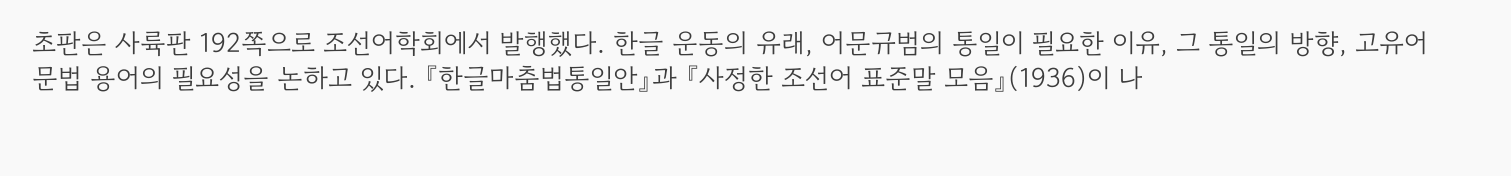초판은 사륙판 192쪽으로 조선어학회에서 발행했다. 한글 운동의 유래, 어문규범의 통일이 필요한 이유, 그 통일의 방향, 고유어 문법 용어의 필요성을 논하고 있다. 『한글마춤법통일안』과 『사정한 조선어 표준말 모음』(1936)이 나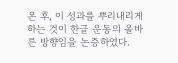온 후, 이 성과를 뿌리내리게 하는 것이 한글 운동의 올바른 방향임을 논증하였다.